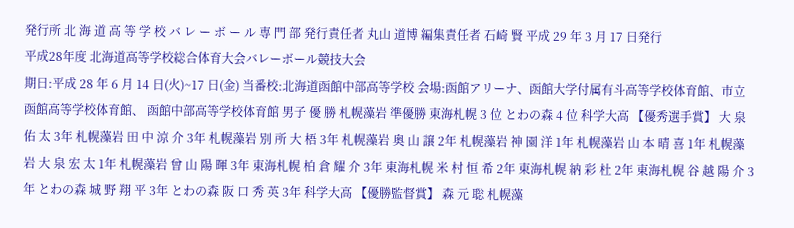発行所 北 海 道 高 等 学 校 バ レ ー ボ ー ル 専 門 部 発行責任者 丸山 道博 編集責任者 石崎 賢 平成 29 年 3 月 17 日発行
平成28年度 北海道高等学校総合体育大会バレーボール競技大会
期日:平成 28 年 6 月 14 日(火)~17 日(金) 当番校:北海道函館中部高等学校 会場:函館アリーナ、函館大学付属有斗高等学校体育館、市立函館高等学校体育館、 函館中部高等学校体育館 男子 優 勝 札幌藻岩 準優勝 東海札幌 3 位 とわの森 4 位 科学大高 【優秀選手賞】 大 泉 佑 太 3年 札幌藻岩 田 中 涼 介 3年 札幌藻岩 別 所 大 梧 3年 札幌藻岩 奥 山 譲 2年 札幌藻岩 神 園 洋 1年 札幌藻岩 山 本 晴 喜 1年 札幌藻岩 大 泉 宏 太 1年 札幌藻岩 曾 山 陽 暉 3年 東海札幌 柏 倉 耀 介 3年 東海札幌 米 村 恒 希 2年 東海札幌 納 彩 杜 2年 東海札幌 谷 越 陽 介 3年 とわの森 城 野 翔 平 3年 とわの森 阪 口 秀 英 3年 科学大高 【優勝監督賞】 森 元 聡 札幌藻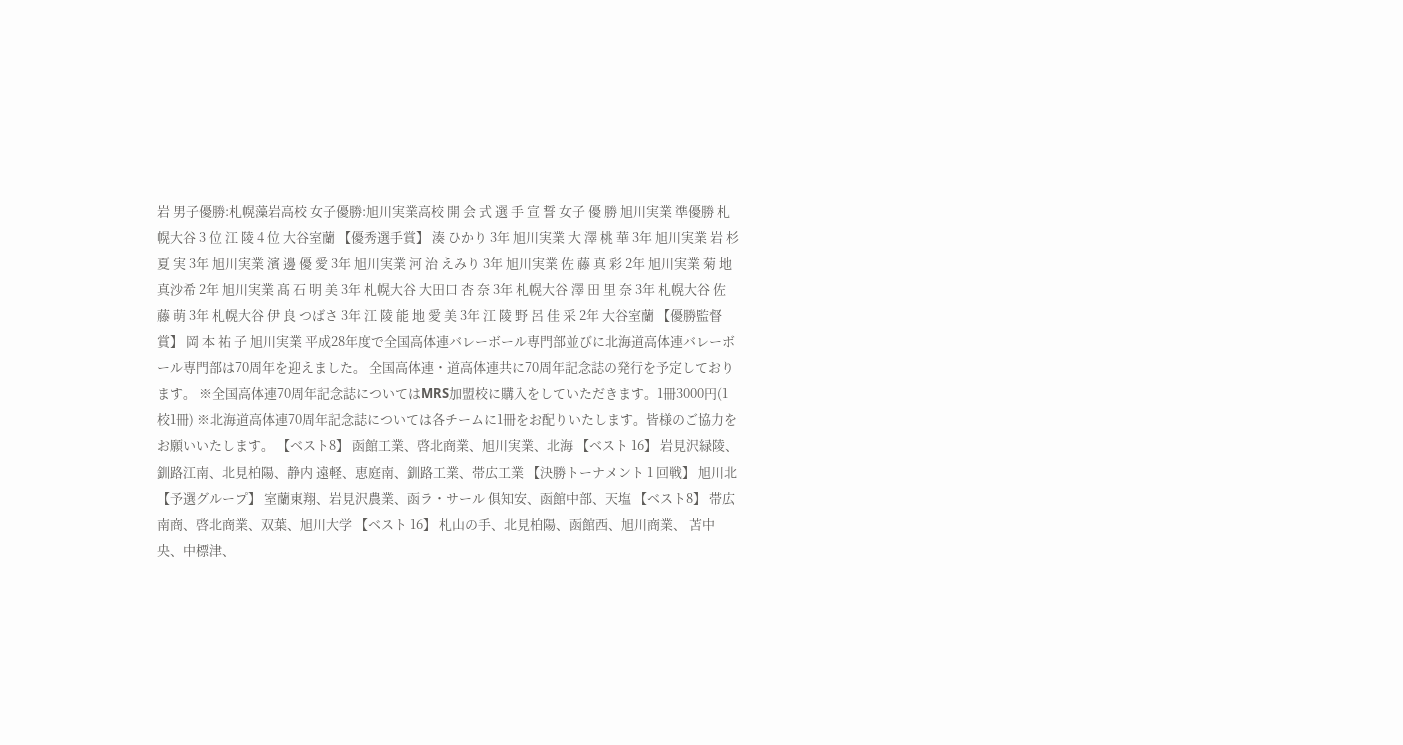岩 男子優勝:札幌藻岩高校 女子優勝:旭川実業高校 開 会 式 選 手 宣 誓 女子 優 勝 旭川実業 準優勝 札幌大谷 3 位 江 陵 4 位 大谷室蘭 【優秀選手賞】 湊 ひかり 3年 旭川実業 大 澤 桃 華 3年 旭川実業 岩 杉 夏 実 3年 旭川実業 濱 邊 優 愛 3年 旭川実業 河 治 えみり 3年 旭川実業 佐 藤 真 彩 2年 旭川実業 菊 地 真沙希 2年 旭川実業 髙 石 明 美 3年 札幌大谷 大田口 杏 奈 3年 札幌大谷 澤 田 里 奈 3年 札幌大谷 佐 藤 萌 3年 札幌大谷 伊 良 つばさ 3年 江 陵 能 地 愛 美 3年 江 陵 野 呂 佳 采 2年 大谷室蘭 【優勝監督賞】 岡 本 祐 子 旭川実業 平成28年度で全国高体連バレーボール専門部並びに北海道高体連バレーボール専門部は70周年を迎えました。 全国高体連・道高体連共に70周年記念誌の発行を予定しております。 ※全国高体連70周年記念誌についてはMRS加盟校に購入をしていただきます。1冊3000円(1校1冊) ※北海道高体連70周年記念誌については各チームに1冊をお配りいたします。皆様のご協力をお願いいたします。 【ベスト8】 函館工業、啓北商業、旭川実業、北海 【ベスト 16】 岩見沢緑陵、釧路江南、北見柏陽、静内 遠軽、恵庭南、釧路工業、帯広工業 【決勝トーナメント 1 回戦】 旭川北 【予選グループ】 室蘭東翔、岩見沢農業、函ラ・サール 俱知安、函館中部、天塩 【ベスト8】 帯広南商、啓北商業、双葉、旭川大学 【ベスト 16】 札山の手、北見柏陽、函館西、旭川商業、 苫中央、中標津、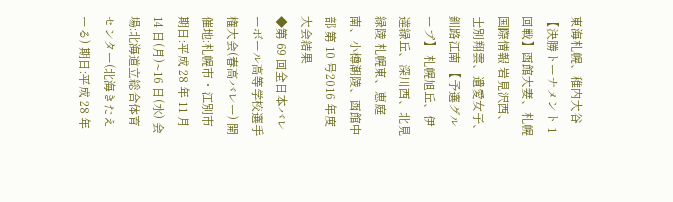東海札幌、稚内大谷 【決勝トーナメント 1 回戦】函館大妻、札幌国際情報 岩見沢西、士別翔雲、遺愛女子、釧路江南 【予選グループ】 札幌旭丘、伊達緑丘、深川西、北見緑陵 札幌東、恵庭南、小樽潮陵、函館中部 第 10 号2016 年度大会結果
◆第 69 回全日本バレーボール高等学校選手権大会(春高バレー) 開催地:札幌市・江別市
期日:平成 28 年 11 月 14 日(月)~16 日(水) 会場:北海道立総合体育センター(北海きたえーる) 期日:平成 28 年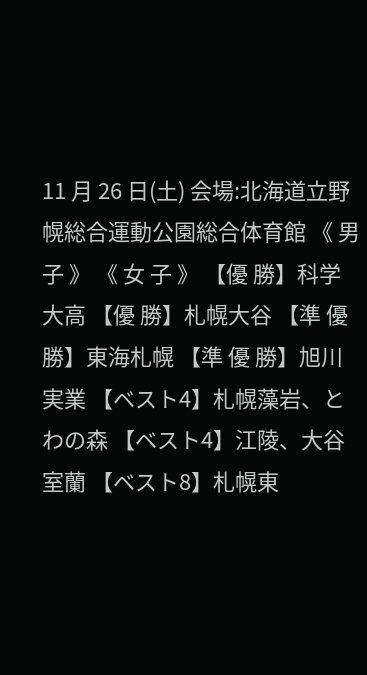11 月 26 日(土) 会場:北海道立野幌総合運動公園総合体育館 《 男 子 》 《 女 子 》 【優 勝】科学大高 【優 勝】札幌大谷 【準 優 勝】東海札幌 【準 優 勝】旭川実業 【ベスト4】札幌藻岩、とわの森 【ベスト4】江陵、大谷室蘭 【ベスト8】札幌東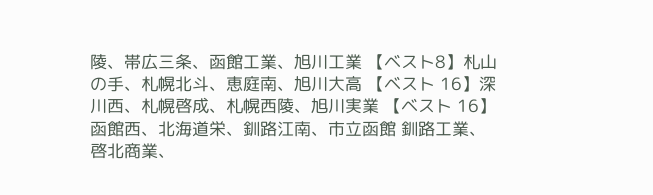陵、帯広三条、函館工業、旭川工業 【ベスト8】札山の手、札幌北斗、恵庭南、旭川大高 【ベスト 16】深川西、札幌啓成、札幌西陵、旭川実業 【ベスト 16】函館西、北海道栄、釧路江南、市立函館 釧路工業、啓北商業、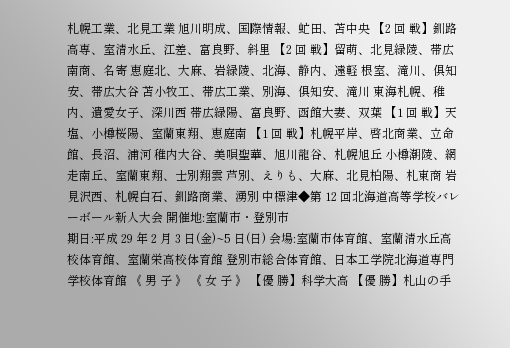札幌工業、北見工業 旭川明成、国際情報、虻田、苫中央 【2 回 戦】釧路高専、室清水丘、江差、富良野、斜里 【2 回 戦】留萌、北見緑陵、帯広南商、名寄 恵庭北、大麻、岩緑陵、北海、静内、遠軽 根室、滝川、俱知安、帯広大谷 苫小牧工、帯広工業、別海、俱知安、滝川 東海札幌、稚内、遺愛女子、深川西 帯広緑陽、富良野、函館大妻、双葉 【1 回 戦】天塩、小樽桜陽、室蘭東翔、恵庭南 【1 回 戦】札幌平岸、啓北商業、立命館、長沼、浦河 稚内大谷、美唄聖華、旭川龍谷、札幌旭丘 小樽潮陵、網走南丘、室蘭東翔、士別翔雲 芦別、えりも、大麻、北見柏陽、札東商 岩見沢西、札幌白石、釧路商業、湧別 中標津◆第 12 回北海道高等学校バレーボール新人大会 開催地:室蘭市・登別市
期日:平成 29 年 2 月 3 日(金)~5 日(日) 会場:室蘭市体育館、室蘭清水丘高校体育館、室蘭栄高校体育館 登別市総合体育館、日本工学院北海道専門学校体育館 《 男 子 》 《 女 子 》 【優 勝】科学大高 【優 勝】札山の手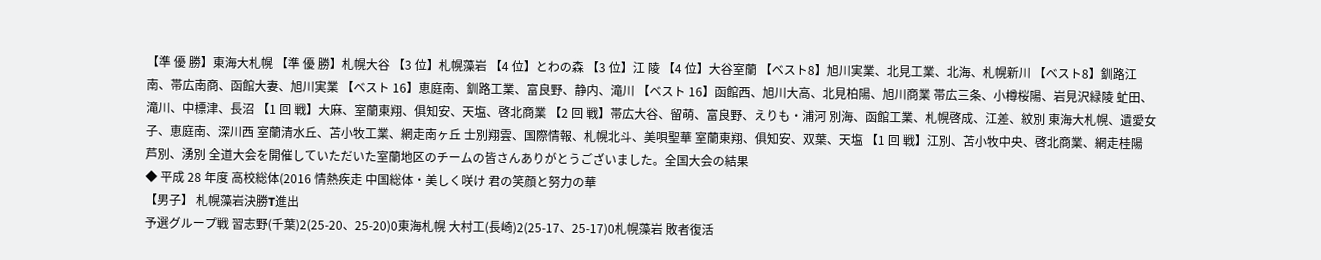【準 優 勝】東海大札幌 【準 優 勝】札幌大谷 【3 位】札幌藻岩 【4 位】とわの森 【3 位】江 陵 【4 位】大谷室蘭 【ベスト8】旭川実業、北見工業、北海、札幌新川 【ベスト8】釧路江南、帯広南商、函館大妻、旭川実業 【ベスト 16】恵庭南、釧路工業、富良野、静内、滝川 【ベスト 16】函館西、旭川大高、北見柏陽、旭川商業 帯広三条、小樽桜陽、岩見沢緑陵 虻田、滝川、中標津、長沼 【1 回 戦】大麻、室蘭東翔、俱知安、天塩、啓北商業 【2 回 戦】帯広大谷、留萌、富良野、えりも・浦河 別海、函館工業、札幌啓成、江差、紋別 東海大札幌、遺愛女子、恵庭南、深川西 室蘭清水丘、苫小牧工業、網走南ヶ丘 士別翔雲、国際情報、札幌北斗、美唄聖華 室蘭東翔、俱知安、双葉、天塩 【1 回 戦】江別、苫小牧中央、啓北商業、網走桂陽 芦別、湧別 全道大会を開催していただいた室蘭地区のチームの皆さんありがとうございました。全国大会の結果
◆ 平成 28 年度 高校総体(2016 情熱疾走 中国総体・美しく咲け 君の笑顔と努力の華
【男子】 札幌藻岩決勝T進出
予選グループ戦 習志野(千葉)2(25-20、25-20)0東海札幌 大村工(長崎)2(25-17、25-17)0札幌藻岩 敗者復活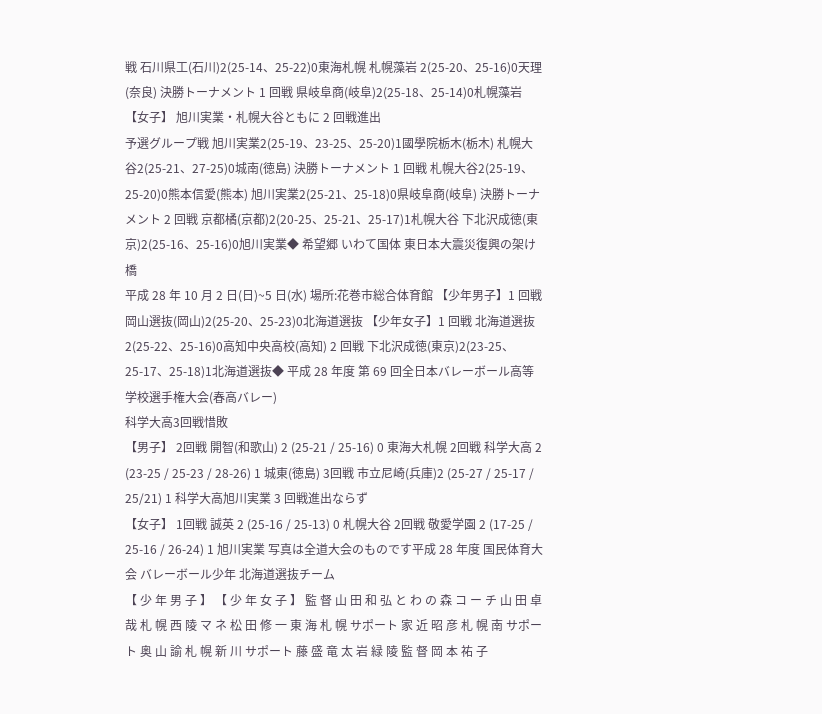戦 石川県工(石川)2(25-14、25-22)0東海札幌 札幌藻岩 2(25-20、25-16)0天理(奈良) 決勝トーナメント 1 回戦 県岐阜商(岐阜)2(25-18、25-14)0札幌藻岩【女子】 旭川実業・札幌大谷ともに 2 回戦進出
予選グループ戦 旭川実業2(25-19、23-25、25-20)1國學院栃木(栃木) 札幌大谷2(25-21、27-25)0城南(徳島) 決勝トーナメント 1 回戦 札幌大谷2(25-19、25-20)0熊本信愛(熊本) 旭川実業2(25-21、25-18)0県岐阜商(岐阜) 決勝トーナメント 2 回戦 京都橘(京都)2(20-25、25-21、25-17)1札幌大谷 下北沢成徳(東京)2(25-16、25-16)0旭川実業◆ 希望郷 いわて国体 東日本大震災復興の架け橋
平成 28 年 10 月 2 日(日)~5 日(水) 場所:花巻市総合体育館 【少年男子】1 回戦 岡山選抜(岡山)2(25-20、25-23)0北海道選抜 【少年女子】1 回戦 北海道選抜2(25-22、25-16)0高知中央高校(高知) 2 回戦 下北沢成徳(東京)2(23-25、25-17、25-18)1北海道選抜◆ 平成 28 年度 第 69 回全日本バレーボール高等学校選手権大会(春高バレー)
科学大高3回戦惜敗
【男子】 2回戦 開智(和歌山) 2 (25-21 / 25-16) 0 東海大札幌 2回戦 科学大高 2 (23-25 / 25-23 / 28-26) 1 城東(徳島) 3回戦 市立尼崎(兵庫)2 (25-27 / 25-17 / 25/21) 1 科学大高旭川実業 3 回戦進出ならず
【女子】 1回戦 誠英 2 (25-16 / 25-13) 0 札幌大谷 2回戦 敬愛学園 2 (17-25 / 25-16 / 26-24) 1 旭川実業 写真は全道大会のものです平成 28 年度 国民体育大会 バレーボール少年 北海道選抜チーム
【 少 年 男 子 】 【 少 年 女 子 】 監 督 山 田 和 弘 と わ の 森 コ ー チ 山 田 卓 哉 札 幌 西 陵 マ ネ 松 田 修 一 東 海 札 幌 サポート 家 近 昭 彦 札 幌 南 サポート 奥 山 諭 札 幌 新 川 サポート 藤 盛 竜 太 岩 緑 陵 監 督 岡 本 祐 子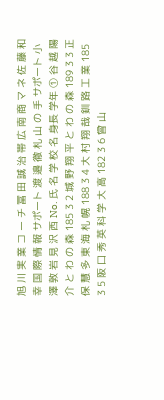旭 川 実 業 コ ー チ 冨 田 誠 治 帯 広 南 商 マ ネ 佐 藤 和 幸 国 際 情 報 サポート 渡 邉 徹 札 山 の 手 サポート 小 澤 敦 岩 見 沢 西 No. 氏 名 学 校 名 身長 学年 ① 谷 越 陽 介 と わ の 森 185 3 2 城 野 翔 平 と わ の 森 189 3 3 正 保 慧 多 東 海 札 幌 188 3 4 大 村 翔 哉 釧 路 工 業 185 3 5 阪 口 秀 英 科 学 大 高 182 3 6 曾 山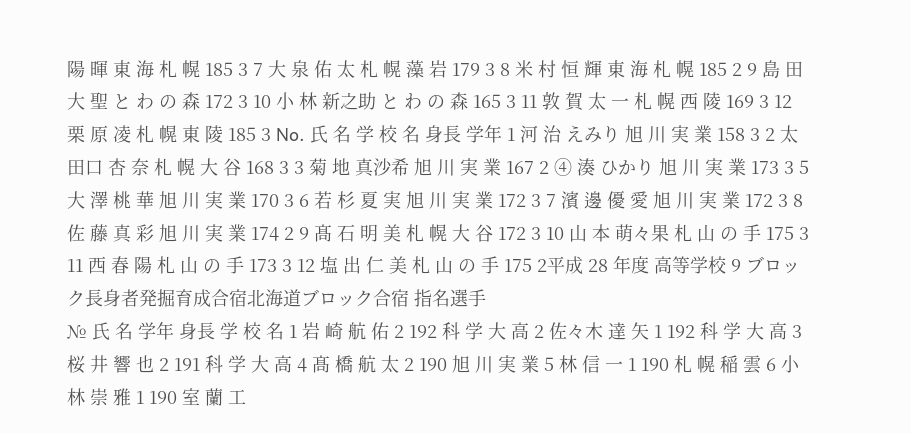陽 暉 東 海 札 幌 185 3 7 大 泉 佑 太 札 幌 藻 岩 179 3 8 米 村 恒 輝 東 海 札 幌 185 2 9 島 田 大 聖 と わ の 森 172 3 10 小 林 新之助 と わ の 森 165 3 11 敦 賀 太 一 札 幌 西 陵 169 3 12 栗 原 凌 札 幌 東 陵 185 3 No. 氏 名 学 校 名 身長 学年 1 河 治 えみり 旭 川 実 業 158 3 2 太田口 杏 奈 札 幌 大 谷 168 3 3 菊 地 真沙希 旭 川 実 業 167 2 ④ 湊 ひかり 旭 川 実 業 173 3 5 大 澤 桃 華 旭 川 実 業 170 3 6 若 杉 夏 実 旭 川 実 業 172 3 7 濱 邊 優 愛 旭 川 実 業 172 3 8 佐 藤 真 彩 旭 川 実 業 174 2 9 髙 石 明 美 札 幌 大 谷 172 3 10 山 本 萌々果 札 山 の 手 175 3 11 西 春 陽 札 山 の 手 173 3 12 塩 出 仁 美 札 山 の 手 175 2平成 28 年度 高等学校 9 ブロック長身者発掘育成合宿北海道ブロック合宿 指名選手
№ 氏 名 学年 身長 学 校 名 1 岩 崎 航 佑 2 192 科 学 大 高 2 佐々木 達 矢 1 192 科 学 大 高 3 桜 井 響 也 2 191 科 学 大 高 4 髙 橋 航 太 2 190 旭 川 実 業 5 林 信 一 1 190 札 幌 稲 雲 6 小 林 崇 雅 1 190 室 蘭 工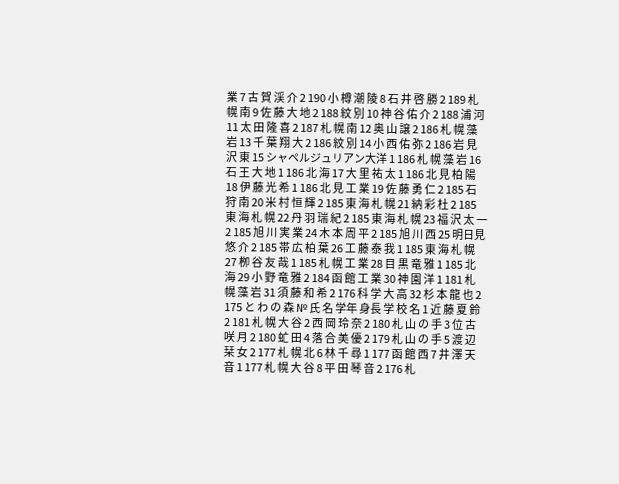業 7 古 賀 渓 介 2 190 小 樽 潮 陵 8 石 井 啓 勝 2 189 札 幌 南 9 佐 藤 大 地 2 188 紋 別 10 神 谷 佑 介 2 188 浦 河 11 太 田 隆 喜 2 187 札 幌 南 12 奥 山 譲 2 186 札 幌 藻 岩 13 千 葉 翔 大 2 186 紋 別 14 小 西 佑 弥 2 186 岩 見 沢 東 15 シャペルジュリアン大洋 1 186 札 幌 藻 岩 16 石 王 大 地 1 186 北 海 17 大 里 祐 太 1 186 北 見 柏 陽 18 伊 藤 光 希 1 186 北 見 工 業 19 佐 藤 勇 仁 2 185 石 狩 南 20 米 村 恒 輝 2 185 東 海 札 幌 21 納 彩 杜 2 185 東 海 札 幌 22 丹 羽 瑞 紀 2 185 東 海 札 幌 23 福 沢 太 一 2 185 旭 川 実 業 24 木 本 周 平 2 185 旭 川 西 25 明日見 悠 介 2 185 帯 広 柏 葉 26 工 藤 泰 我 1 185 東 海 札 幌 27 栁 谷 友 哉 1 185 札 幌 工 業 28 目 黒 竜 雅 1 185 北 海 29 小 野 竜 雅 2 184 函 館 工 業 30 神 園 洋 1 181 札 幌 藻 岩 31 須 藤 和 希 2 176 科 学 大 高 32 杉 本 龍 也 2 175 と わ の 森 № 氏 名 学年 身長 学 校 名 1 近 藤 夏 鈴 2 181 札 幌 大 谷 2 西 岡 玲 奈 2 180 札 山 の 手 3 位 古 咲 月 2 180 虻 田 4 落 合 美 優 2 179 札 山 の 手 5 渡 辺 栞 女 2 177 札 幌 北 6 林 千 尋 1 177 函 館 西 7 井 澤 天 音 1 177 札 幌 大 谷 8 平 田 琴 音 2 176 札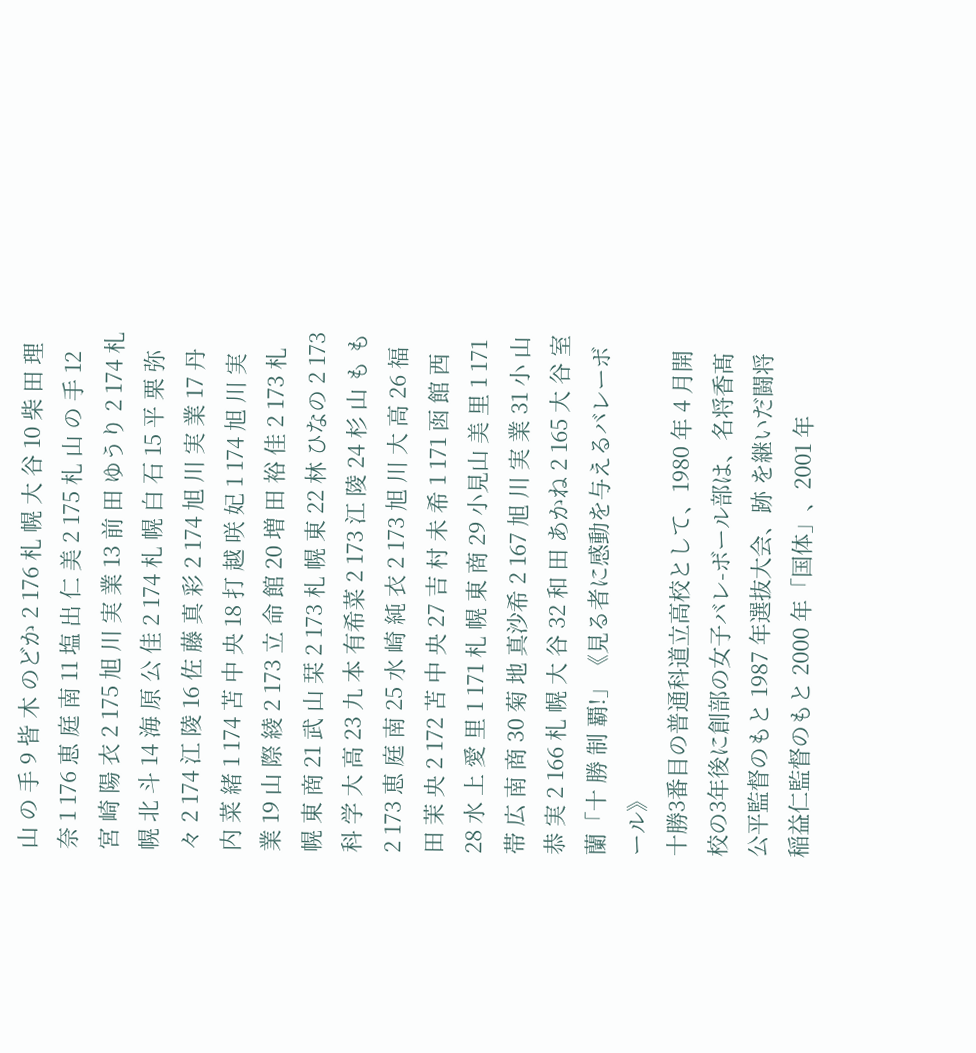山 の 手 9 皆 木 のどか 2 176 札 幌 大 谷 10 柴 田 理 奈 1 176 恵 庭 南 11 塩 出 仁 美 2 175 札 山 の 手 12 宮 崎 陽 衣 2 175 旭 川 実 業 13 前 田 ゆうり 2 174 札 幌 北 斗 14 海 原 公 佳 2 174 札 幌 白 石 15 平 栗 弥 々 2 174 江 陵 16 佐 藤 真 彩 2 174 旭 川 実 業 17 丹 内 菜 緒 1 174 苫 中 央 18 打 越 咲 妃 1 174 旭 川 実 業 19 山 際 綾 2 173 立 命 館 20 増 田 裕 佳 2 173 札 幌 東 商 21 武 山 栞 2 173 札 幌 東 22 林 ひなの 2 173 科 学 大 高 23 九 本 有希菜 2 173 江 陵 24 杉 山 も も 2 173 恵 庭 南 25 水 崎 純 衣 2 173 旭 川 大 高 26 福 田 茉 央 2 172 苫 中 央 27 吉 村 未 希 1 171 函 館 西 28 水 上 愛 里 1 171 札 幌 東 商 29 小見山 美 里 1 171 帯 広 南 商 30 菊 地 真沙希 2 167 旭 川 実 業 31 小 山 恭 実 2 166 札 幌 大 谷 32 和 田 あかね 2 165 大 谷 室 蘭「十 勝 制 覇!」《見る者に感動を与えるバレーボール》
十勝3番目の普通科道立高校として、1980 年 4 月開校の3年後に創部の女子バレ-ボール部は、名将香髙公平監督のもと 1987 年選抜大会、跡 を継いだ闘将稲益仁監督のもと 2000 年「国体」、2001 年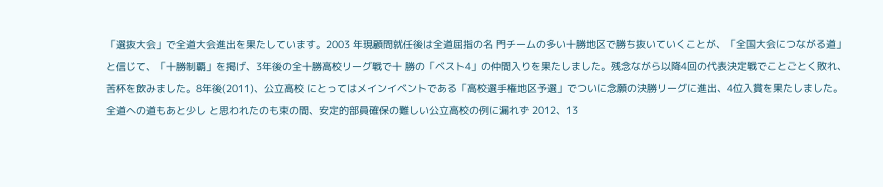「選抜大会」で全道大会進出を果たしています。2003 年現顧問就任後は全道屈指の名 門チームの多い十勝地区で勝ち抜いていくことが、「全国大会につながる道」と信じて、「十勝制覇」を掲げ、3年後の全十勝高校リーグ戦で十 勝の「ベスト4」の仲間入りを果たしました。残念ながら以降4回の代表決定戦でことごとく敗れ、苦杯を飲みました。8年後(2011)、公立高校 にとってはメインイベントである「高校選手権地区予選」でついに念願の決勝リーグに進出、4位入賞を果たしました。全道への道もあと少し と思われたのも束の間、安定的部員確保の難しい公立高校の例に漏れず 2012、13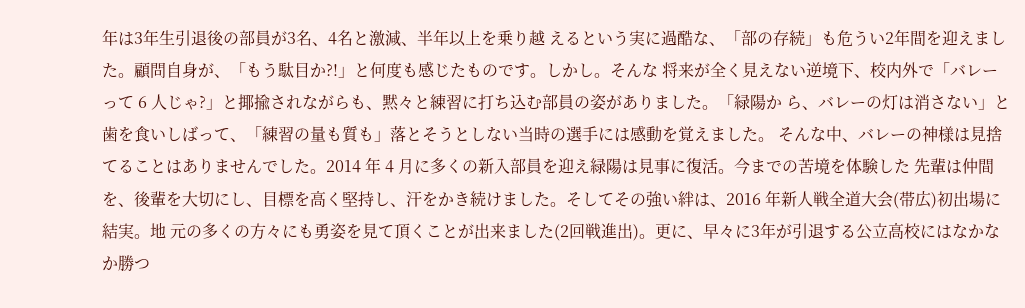年は3年生引退後の部員が3名、4名と激減、半年以上を乗り越 えるという実に過酷な、「部の存続」も危うい2年間を迎えました。顧問自身が、「もう駄目か?!」と何度も感じたものです。しかし。そんな 将来が全く見えない逆境下、校内外で「バレーって 6 人じゃ?」と揶揄されながらも、黙々と練習に打ち込む部員の姿がありました。「緑陽か ら、バレーの灯は消さない」と歯を食いしばって、「練習の量も質も」落とそうとしない当時の選手には感動を覚えました。 そんな中、バレーの神様は見捨てることはありませんでした。2014 年 4 月に多くの新入部員を迎え緑陽は見事に復活。今までの苦境を体験した 先輩は仲間を、後輩を大切にし、目標を高く堅持し、汗をかき続けました。そしてその強い絆は、2016 年新人戦全道大会(帯広)初出場に結実。地 元の多くの方々にも勇姿を見て頂くことが出来ました(2回戦進出)。更に、早々に3年が引退する公立高校にはなかなか勝つ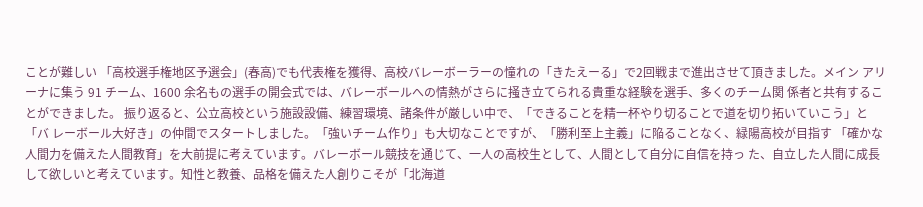ことが難しい 「高校選手権地区予選会」(春高)でも代表権を獲得、高校バレーボーラーの憧れの「きたえーる」で2回戦まで進出させて頂きました。メイン アリーナに集う 91 チーム、1600 余名もの選手の開会式では、バレーボールへの情熱がさらに掻き立てられる貴重な経験を選手、多くのチーム関 係者と共有することができました。 振り返ると、公立高校という施設設備、練習環境、諸条件が厳しい中で、「できることを精一杯やり切ることで道を切り拓いていこう」と「バ レーボール大好き」の仲間でスタートしました。「強いチーム作り」も大切なことですが、「勝利至上主義」に陥ることなく、緑陽高校が目指す 「確かな人間力を備えた人間教育」を大前提に考えています。バレーボール競技を通じて、一人の高校生として、人間として自分に自信を持っ た、自立した人間に成長して欲しいと考えています。知性と教養、品格を備えた人創りこそが「北海道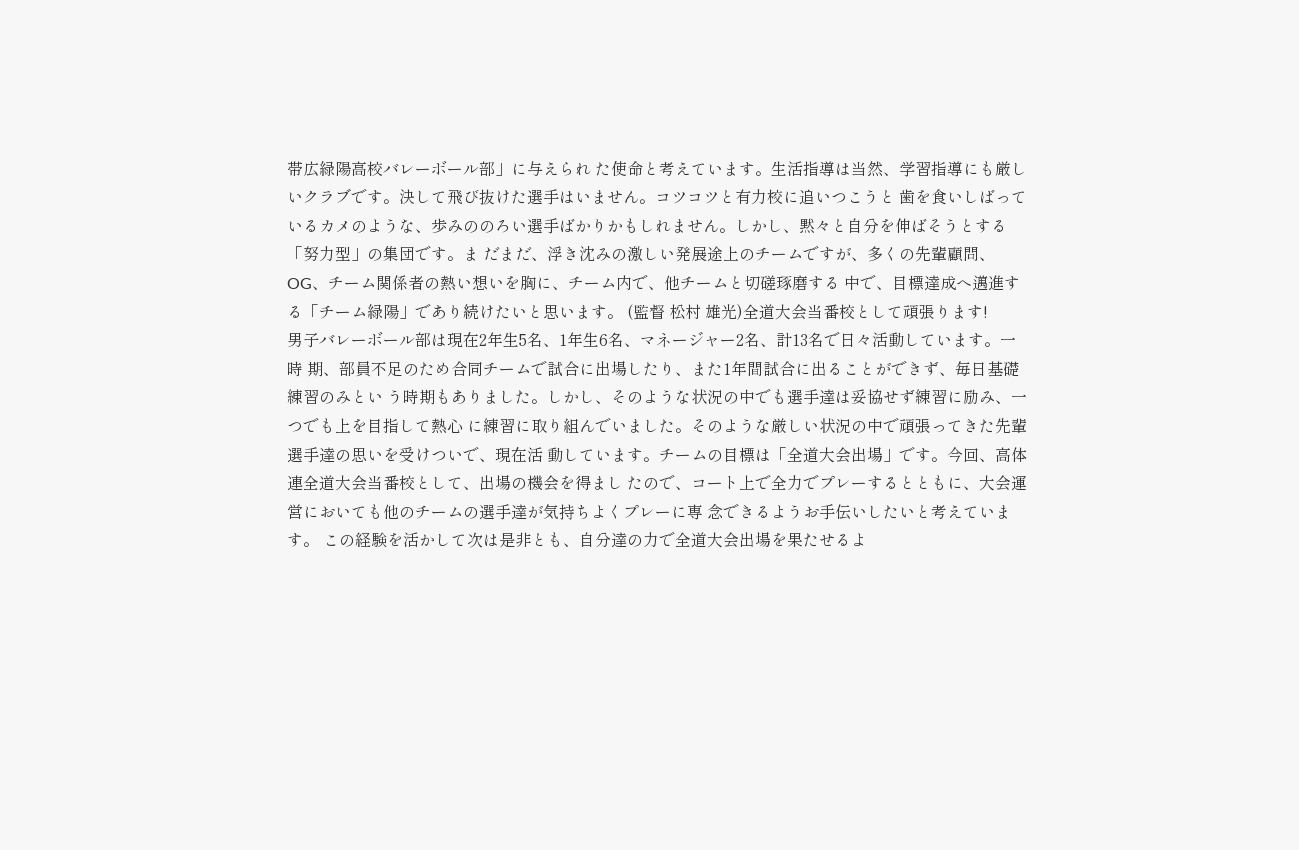帯広緑陽高校バレーボール部」に与えられ た使命と考えています。生活指導は当然、学習指導にも厳しいクラブです。決して飛び抜けた選手はいません。コツコツと有力校に追いつこうと 歯を食いしばっているカメのような、歩みののろい選手ばかりかもしれません。しかし、黙々と自分を伸ばそうとする「努力型」の集団です。ま だまだ、浮き沈みの激しい発展途上のチームですが、多くの先輩顧問、OG、チーム関係者の熱い想いを胸に、チーム内で、他チームと切磋琢磨する 中で、目標達成へ邁進する「チーム緑陽」であり続けたいと思います。 (監督 松村 雄光)全道大会当番校として頑張ります!
男子バレーボール部は現在2年生5名、1年生6名、マネージャー2名、計13名で日々活動しています。一時 期、部員不足のため合同チームで試合に出場したり、また1年間試合に出ることができず、毎日基礎練習のみとい う時期もありました。しかし、そのような状況の中でも選手達は妥協せず練習に励み、一つでも上を目指して熱心 に練習に取り組んでいました。そのような厳しい状況の中で頑張ってきた先輩選手達の思いを受けついで、現在活 動しています。チームの目標は「全道大会出場」です。今回、高体連全道大会当番校として、出場の機会を得まし たので、コート上で全力でプレーするとともに、大会運営においても他のチームの選手達が気持ちよくプレーに専 念できるようお手伝いしたいと考えています。 この経験を活かして次は是非とも、自分達の力で全道大会出場を果たせるよ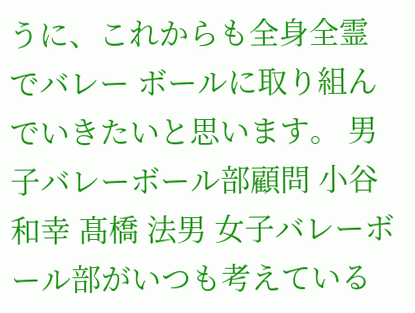うに、これからも全身全霊でバレー ボールに取り組んでいきたいと思います。 男子バレーボール部顧問 小谷 和幸 髙橋 法男 女子バレーボール部がいつも考えている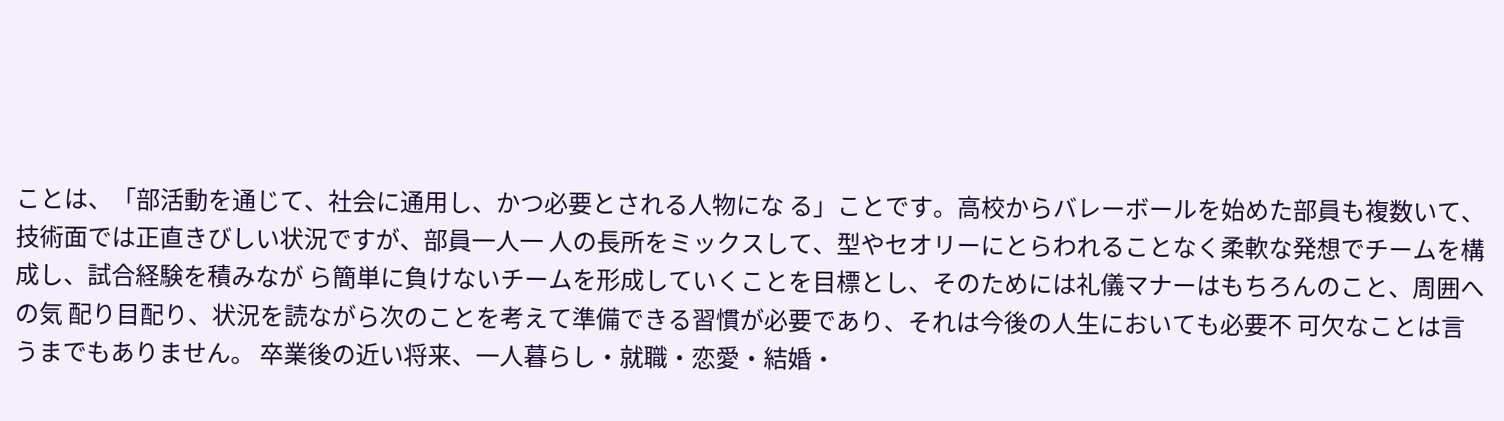ことは、「部活動を通じて、社会に通用し、かつ必要とされる人物にな る」ことです。高校からバレーボールを始めた部員も複数いて、技術面では正直きびしい状況ですが、部員一人一 人の長所をミックスして、型やセオリーにとらわれることなく柔軟な発想でチームを構成し、試合経験を積みなが ら簡単に負けないチームを形成していくことを目標とし、そのためには礼儀マナーはもちろんのこと、周囲への気 配り目配り、状況を読ながら次のことを考えて準備できる習慣が必要であり、それは今後の人生においても必要不 可欠なことは言うまでもありません。 卒業後の近い将来、一人暮らし・就職・恋愛・結婚・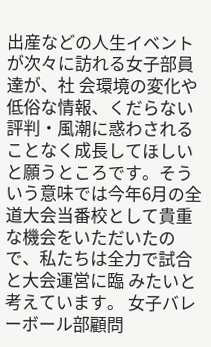出産などの人生イベントが次々に訪れる女子部員達が、社 会環境の変化や低俗な情報、くだらない評判・風潮に惑わされることなく成長してほしいと願うところです。そう いう意味では今年6月の全道大会当番校として貴重な機会をいただいたので、私たちは全力で試合と大会運営に臨 みたいと考えています。 女子バレーボール部顧問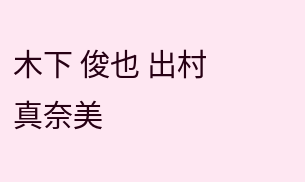木下 俊也 出村真奈美